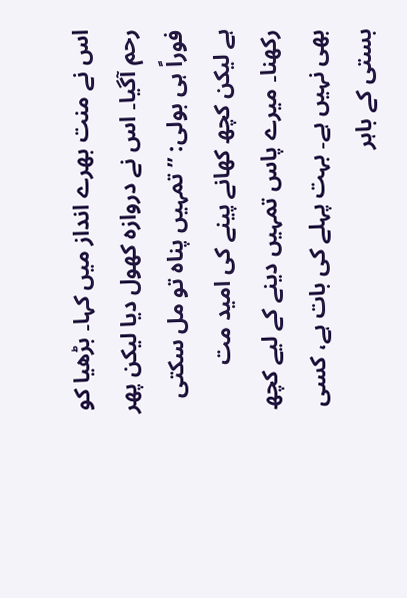اس نے منت بھرے انداز میں کہا۔ بڑھیا کو رحم آگیا۔ اس نے دروازہ کھول دیا لیکن پھر فوراً ہی بولی: ’’تمہیں پناہ تو مل سکتی ہے لیکن کچھ کھانے پینے کی امید مت رکھنا۔ میرے پاس تمہیں دینے کے لیے کچھ بھی نہیں ہے۔ بہت پہلے کی بات ہے، کسی بستی کے باہر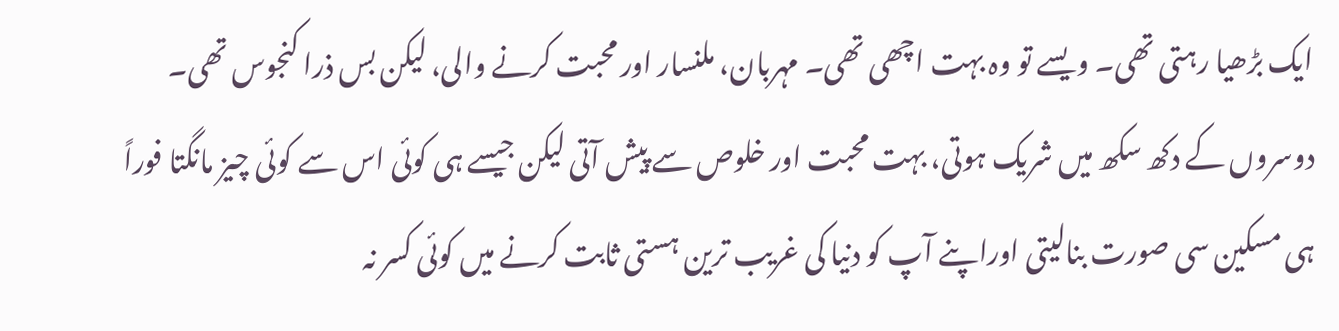ایک بڑھیا رہتی تھی۔ ویسے تو وہ بہت اچھی تھی۔ مہربان، ملنسار اور محبت کرنے والی، لیکن بس ذرا کنجوس تھی۔ دوسروں کے دکھ سکھ میں شریک ہوتی، بہت محبت اور خلوص سے پیش آتی لیکن جیسے ہی کوئی اس سے کوئی چیز مانگتا فوراً ہی مسکین سی صورت بنالیتی اوراپنے آپ کو دنیا کی غریب ترین ہستی ثابت کرنے میں کوئی کسر نہ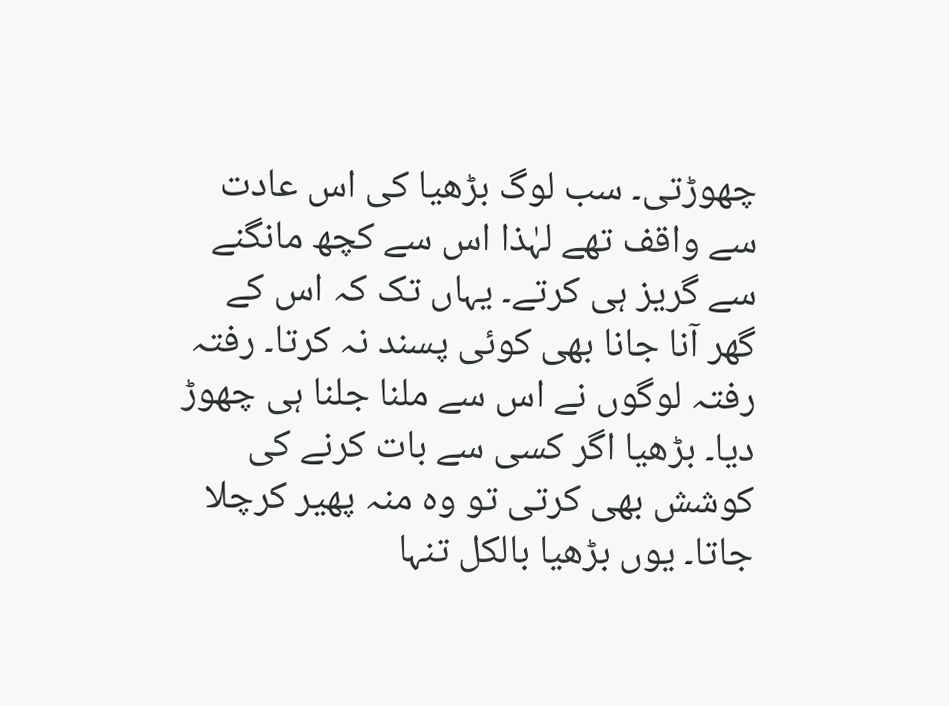چھوڑتی۔ سب لوگ بڑھیا کی اس عادت سے واقف تھے لہٰذا اس سے کچھ مانگنے سے گریز ہی کرتے۔ یہاں تک کہ اس کے گھر آنا جانا بھی کوئی پسند نہ کرتا۔ رفتہ رفتہ لوگوں نے اس سے ملنا جلنا ہی چھوڑ دیا۔ بڑھیا اگر کسی سے بات کرنے کی کوشش بھی کرتی تو وہ منہ پھیر کرچلا جاتا۔ یوں بڑھیا بالکل تنہا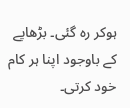ہوکر رہ گئی۔ بڑھاپے کے باوجود اپنا ہر کام خود کرتی۔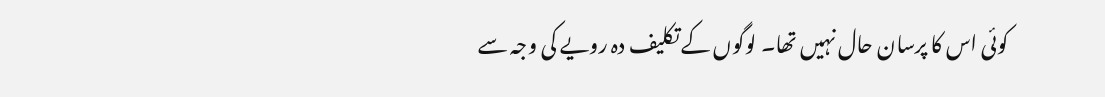کوئی اس کا پرسان حال نہیں تھا۔ لوگوں کے تکلیف دہ رویے کی وجہ سے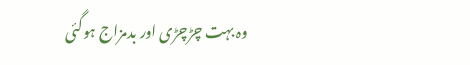وہ بہت چڑچڑی اور بدمزاج ہوگئی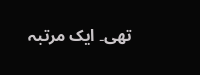تھی۔ ایک مرتبہ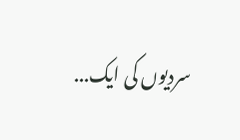سردیوں کی ایک...